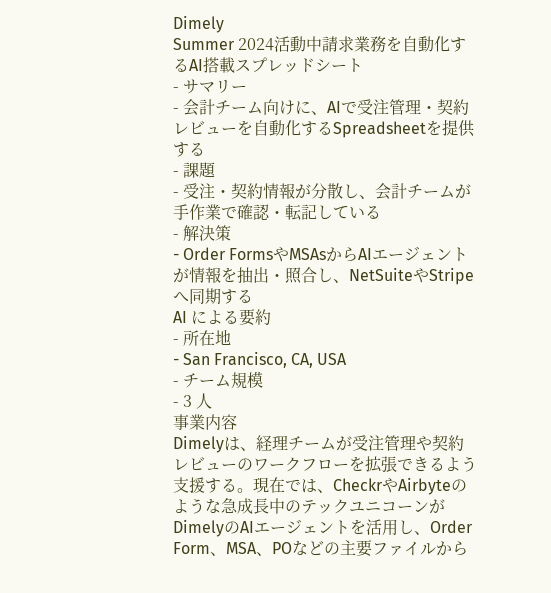Dimely
Summer 2024活動中請求業務を自動化するAI搭載スプレッドシート
- サマリー
- 会計チーム向けに、AIで受注管理・契約レビューを自動化するSpreadsheetを提供する
- 課題
- 受注・契約情報が分散し、会計チームが手作業で確認・転記している
- 解決策
- Order FormsやMSAsからAIエージェントが情報を抽出・照合し、NetSuiteやStripeへ同期する
AI による要約
- 所在地
- San Francisco, CA, USA
- チーム規模
- 3 人
事業内容
Dimelyは、経理チームが受注管理や契約レビューのワークフローを拡張できるよう支援する。現在では、CheckrやAirbyteのような急成長中のテックユニコーンがDimelyのAIエージェントを活用し、Order Form、MSA、POなどの主要ファイルから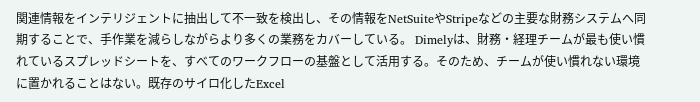関連情報をインテリジェントに抽出して不一致を検出し、その情報をNetSuiteやStripeなどの主要な財務システムへ同期することで、手作業を減らしながらより多くの業務をカバーしている。 Dimelyは、財務・経理チームが最も使い慣れているスプレッドシートを、すべてのワークフローの基盤として活用する。そのため、チームが使い慣れない環境に置かれることはない。既存のサイロ化したExcel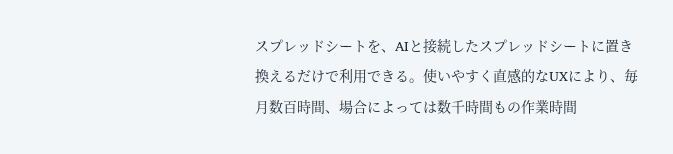スプレッドシートを、AIと接続したスプレッドシートに置き換えるだけで利用できる。使いやすく直感的なUXにより、毎月数百時間、場合によっては数千時間もの作業時間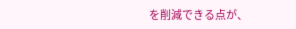を削減できる点が、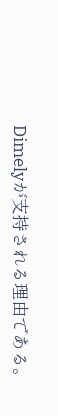Dimelyが支持される理由である。